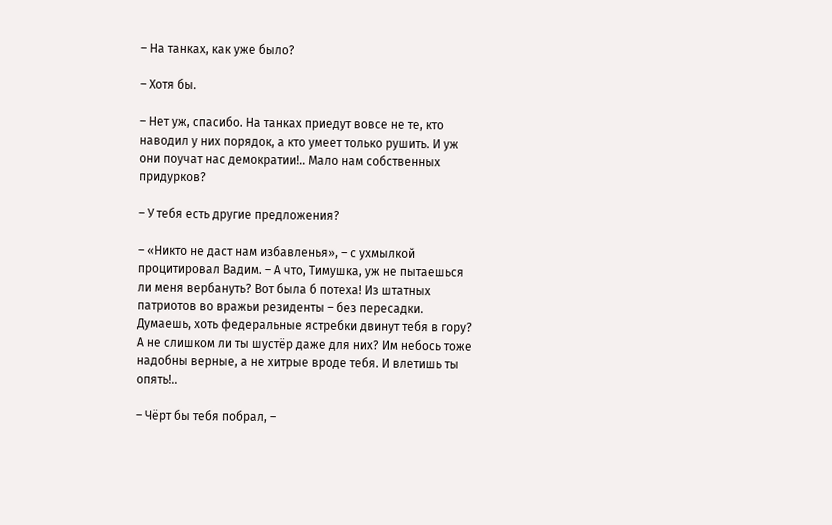– На танках, как уже было?

– Хотя бы.

– Нет уж, спасибо. На танках приедут вовсе не те, кто наводил у них порядок, а кто умеет только рушить. И уж они поучат нас демократии!.. Мало нам собственных придурков?

– У тебя есть другие предложения?

– «Никто не даст нам избавленья», – с ухмылкой процитировал Вадим. – А что, Тимушка, уж не пытаешься ли меня вербануть? Вот была б потеха! Из штатных патриотов во вражьи резиденты – без пересадки. Думаешь, хоть федеральные ястребки двинут тебя в гору? А не слишком ли ты шустёр даже для них? Им небось тоже надобны верные, а не хитрые вроде тебя. И влетишь ты опять!..

– Чёрт бы тебя побрал, –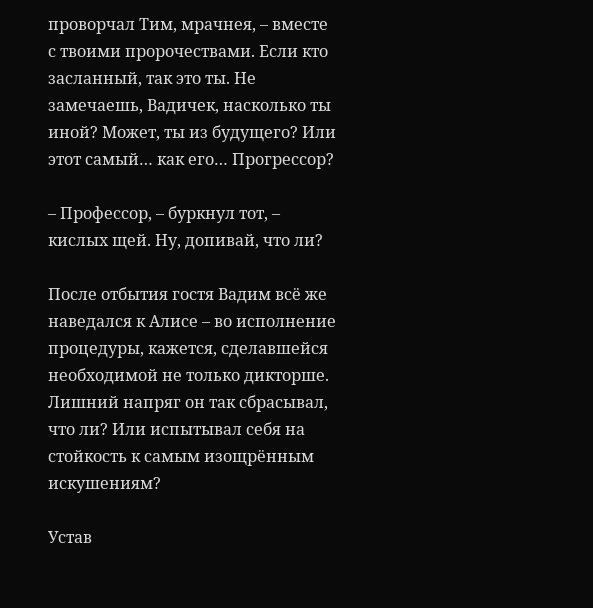проворчал Тим, мрачнея, – вместе с твоими пророчествами. Если кто засланный, так это ты. Не замечаешь, Вадичек, насколько ты иной? Может, ты из будущего? Или этот самый… как его… Прогрессор?

– Профессор, – буркнул тот, – кислых щей. Ну, допивай, что ли?

После отбытия гостя Вадим всё же наведался к Алисе – во исполнение процедуры, кажется, сделавшейся необходимой не только дикторше. Лишний напряг он так сбрасывал, что ли? Или испытывал себя на стойкость к самым изощрённым искушениям?

Устав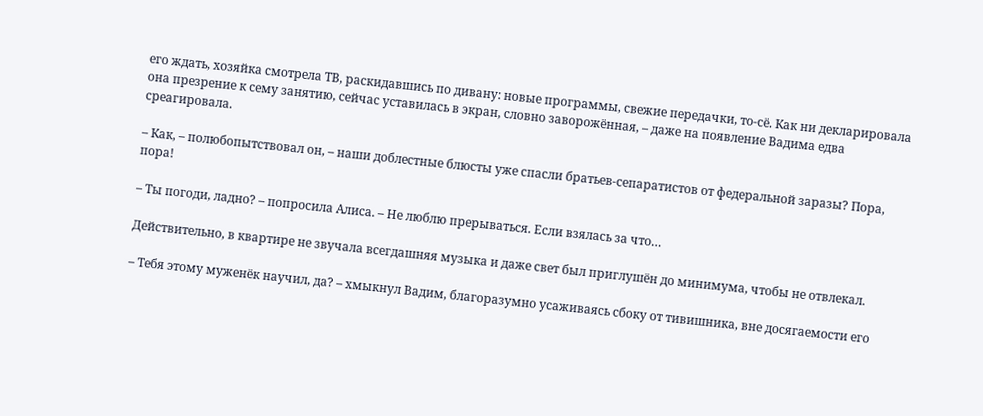его ждать, хозяйка смотрела ТВ, раскидавшись по дивану: новые программы, свежие передачки, то-сё. Как ни декларировала она презрение к сему занятию, сейчас уставилась в экран, словно заворожённая, – даже на появление Вадима едва среагировала.

– Как, – полюбопытствовал он, – наши доблестные блюсты уже спасли братьев-сепаратистов от федеральной заразы? Пора, пора!

– Ты погоди, ладно? – попросила Алиса. – Не люблю прерываться. Если взялась за что…

Действительно, в квартире не звучала всегдашняя музыка и даже свет был приглушён до минимума, чтобы не отвлекал.

– Тебя этому муженёк научил, да? – хмыкнул Вадим, благоразумно усаживаясь сбоку от тивишника, вне досягаемости его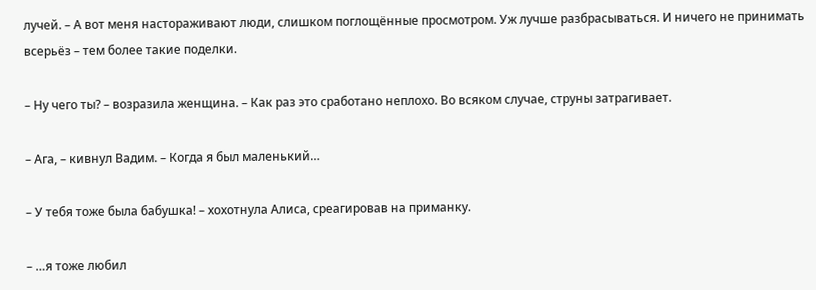лучей. – А вот меня настораживают люди, слишком поглощённые просмотром. Уж лучше разбрасываться. И ничего не принимать всерьёз – тем более такие поделки.

– Ну чего ты? – возразила женщина. – Как раз это сработано неплохо. Во всяком случае, струны затрагивает.

– Ага, – кивнул Вадим. – Когда я был маленький…

– У тебя тоже была бабушка! – хохотнула Алиса, среагировав на приманку.

– …я тоже любил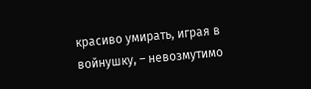красиво умирать, играя в войнушку, – невозмутимо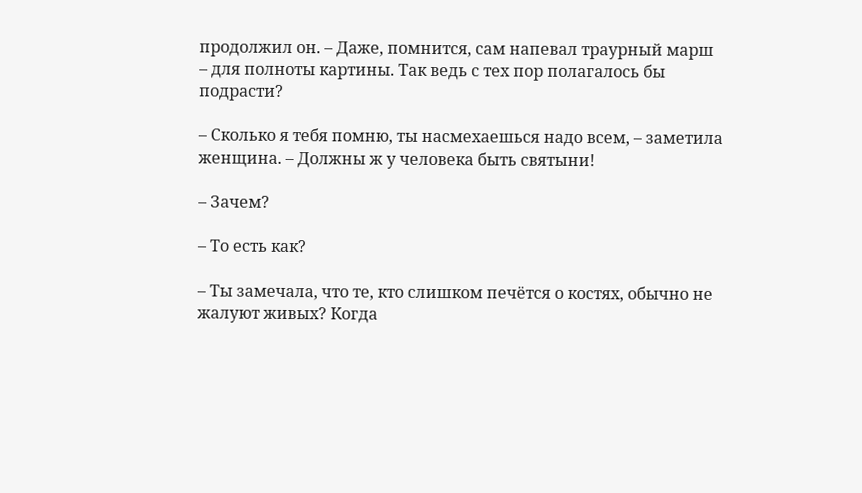продолжил он. – Даже, помнится, сам напевал траурный марш – для полноты картины. Так ведь с тех пор полагалось бы подрасти?

– Сколько я тебя помню, ты насмехаешься надо всем, – заметила женщина. – Должны ж у человека быть святыни!

– Зачем?

– То есть как?

– Ты замечала, что те, кто слишком печётся о костях, обычно не жалуют живых? Когда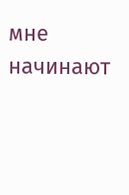мне начинают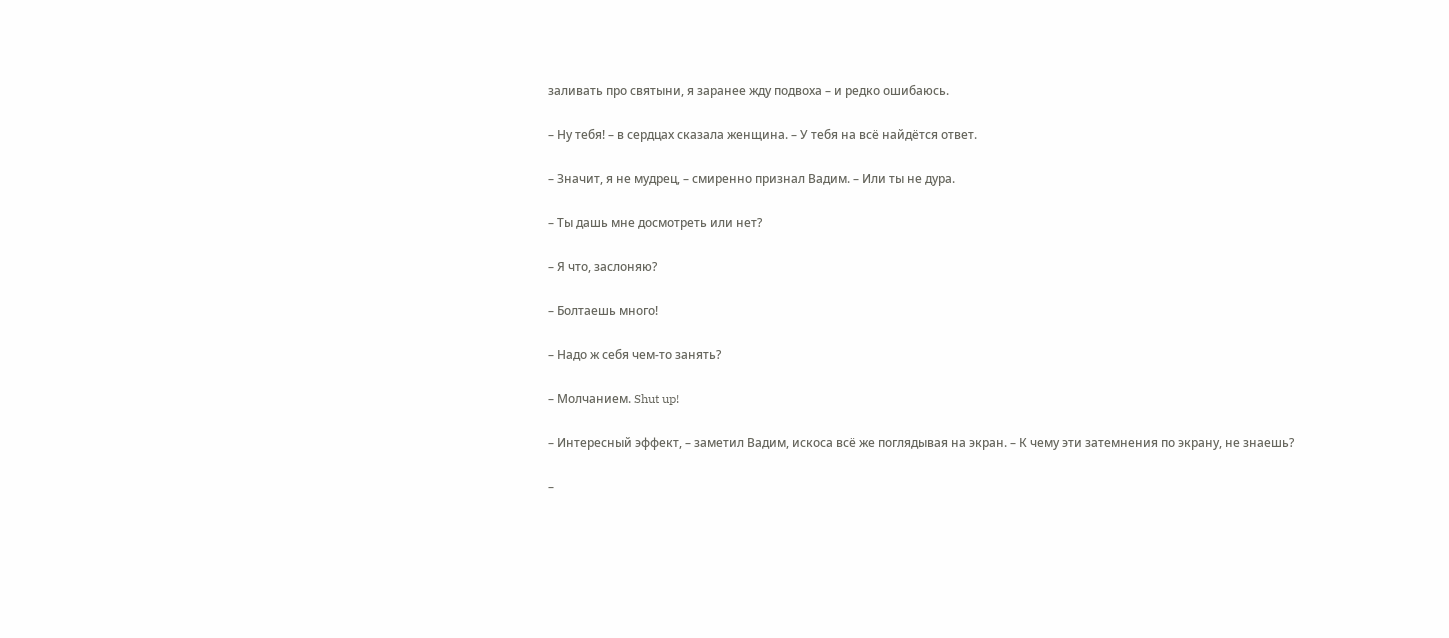заливать про святыни, я заранее жду подвоха – и редко ошибаюсь.

– Ну тебя! – в сердцах сказала женщина. – У тебя на всё найдётся ответ.

– Значит, я не мудрец, – смиренно признал Вадим. – Или ты не дура.

– Ты дашь мне досмотреть или нет?

– Я что, заслоняю?

– Болтаешь много!

– Надо ж себя чем-то занять?

– Молчанием. Shut up!

– Интересный эффект, – заметил Вадим, искоса всё же поглядывая на экран. – К чему эти затемнения по экрану, не знаешь?

–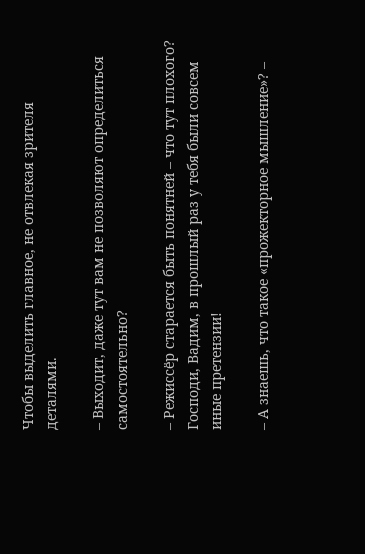Чтобы выделить главное, не отвлекая зрителя деталями.

– Выходит, даже тут вам не позволяют определиться самостоятельно?

– Режиссёр старается быть понятней – что тут плохого? Господи, Вадим, в прошлый раз у тебя были совсем иные претензии!

– А знаешь, что такое «прожекторное мышление»? –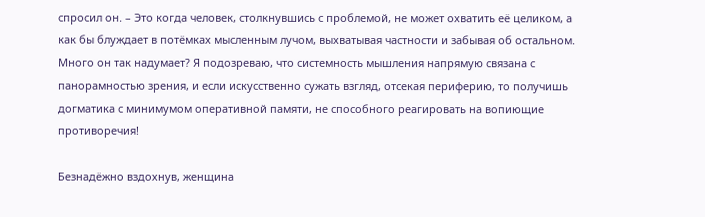спросил он. – Это когда человек, столкнувшись с проблемой, не может охватить её целиком, а как бы блуждает в потёмках мысленным лучом, выхватывая частности и забывая об остальном. Много он так надумает? Я подозреваю, что системность мышления напрямую связана с панорамностью зрения, и если искусственно сужать взгляд, отсекая периферию, то получишь догматика с минимумом оперативной памяти, не способного реагировать на вопиющие противоречия!

Безнадёжно вздохнув, женщина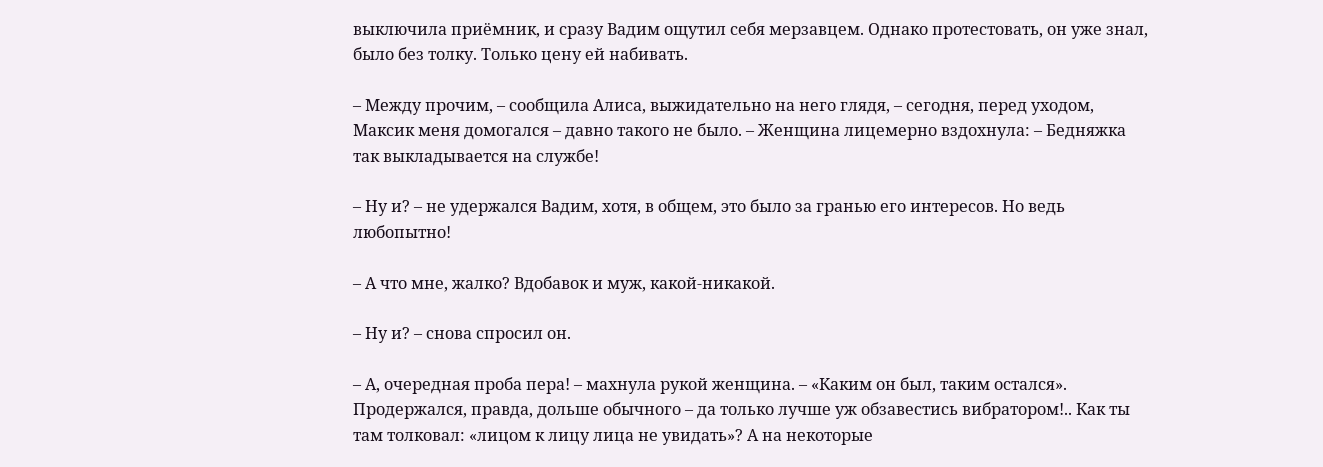выключила приёмник, и сразу Вадим ощутил себя мерзавцем. Однако протестовать, он уже знал, было без толку. Только цену ей набивать.

– Между прочим, – сообщила Алиса, выжидательно на него глядя, – сегодня, перед уходом, Максик меня домогался – давно такого не было. – Женщина лицемерно вздохнула: – Бедняжка так выкладывается на службе!

– Ну и? – не удержался Вадим, хотя, в общем, это было за гранью его интересов. Но ведь любопытно!

– А что мне, жалко? Вдобавок и муж, какой-никакой.

– Ну и? – снова спросил он.

– А, очередная проба пера! – махнула рукой женщина. – «Каким он был, таким остался». Продержался, правда, дольше обычного – да только лучше уж обзавестись вибратором!.. Как ты там толковал: «лицом к лицу лица не увидать»? А на некоторые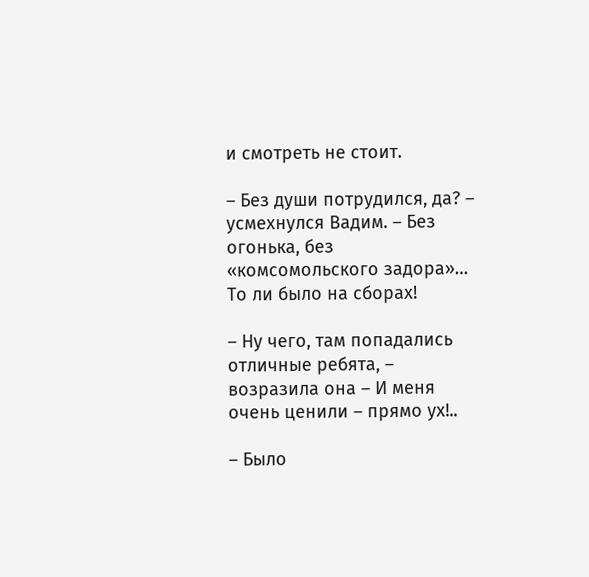и смотреть не стоит.

– Без души потрудился, да? – усмехнулся Вадим. – Без огонька, без «комсомольского задора»… То ли было на сборах!

– Ну чего, там попадались отличные ребята, – возразила она – И меня очень ценили – прямо ух!..

– Было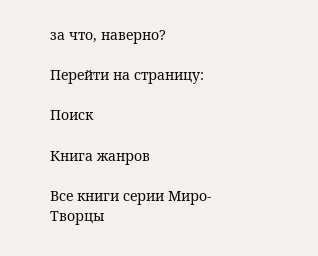за что, наверно?

Перейти на страницу:

Поиск

Книга жанров

Все книги серии Миро-Творцы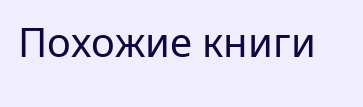Похожие книги